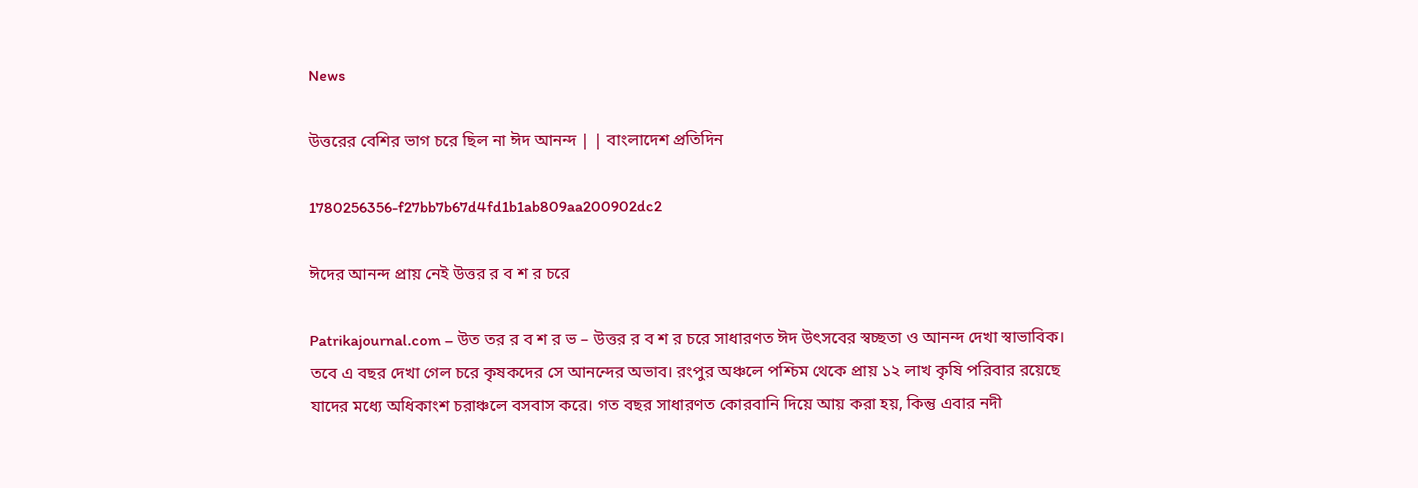News

উত্তরের বেশির ভাগ চরে ছিল না ঈদ আনন্দ | | বাংলাদেশ প্রতিদিন

1780256356-f27bb7b67d4fd1b1ab809aa200902dc2

ঈদের আনন্দ প্রায় নেই উত্তর র ব শ র চরে

Patrikajournal.com – উত তর র ব শ র ভ – উত্তর র ব শ র চরে সাধারণত ঈদ উৎসবের স্বচ্ছতা ও আনন্দ দেখা স্বাভাবিক। তবে এ বছর দেখা গেল চরে কৃষকদের সে আনন্দের অভাব। রংপুর অঞ্চলে পশ্চিম থেকে প্রায় ১২ লাখ কৃষি পরিবার রয়েছে যাদের মধ্যে অধিকাংশ চরাঞ্চলে বসবাস করে। গত বছর সাধারণত কোরবানি দিয়ে আয় করা হয়, কিন্তু এবার নদী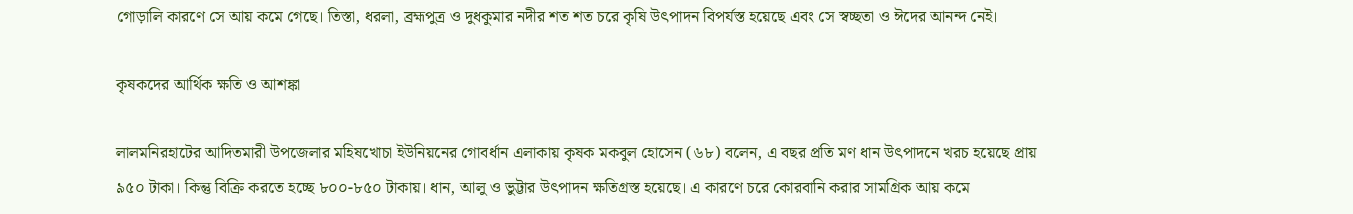গোড়ালি কারণে সে আয় কমে গেছে। তিস্তা, ধরলা, ব্রহ্মপুত্র ও দুধকুমার নদীর শত শত চরে কৃষি উৎপাদন বিপর্যস্ত হয়েছে এবং সে স্বচ্ছতা ও ঈদের আনন্দ নেই।

কৃষকদের আর্থিক ক্ষতি ও আশঙ্কা

লালমনিরহাটের আদিতমারী উপজেলার মহিষখোচা ইউনিয়নের গোবর্ধান এলাকায় কৃষক মকবুল হোসেন (৬৮) বলেন, এ বছর প্রতি মণ ধান উৎপাদনে খরচ হয়েছে প্রায় ৯৫০ টাকা। কিন্তু বিক্রি করতে হচ্ছে ৮০০-৮৫০ টাকায়। ধান, আলু ও ভুট্টার উৎপাদন ক্ষতিগ্রস্ত হয়েছে। এ কারণে চরে কোরবানি করার সামগ্রিক আয় কমে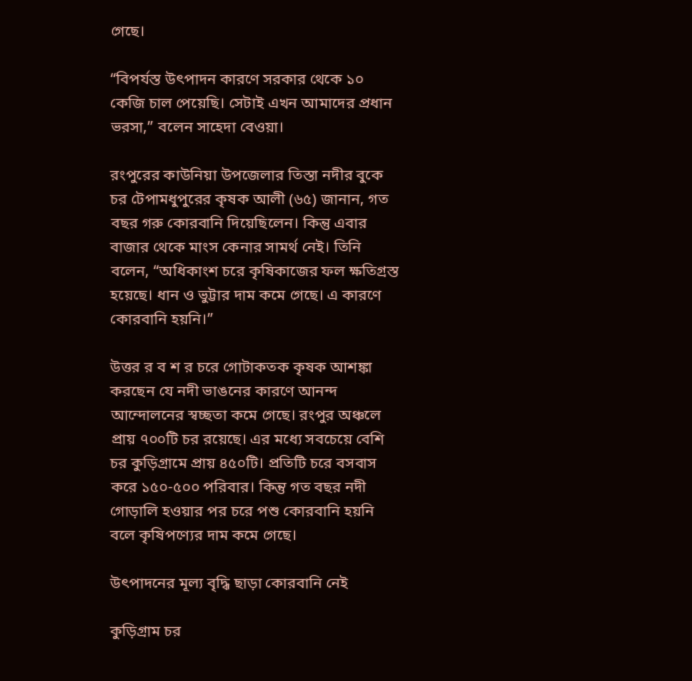গেছে।

“বিপর্যস্ত উৎপাদন কারণে সরকার থেকে ১০ কেজি চাল পেয়েছি। সেটাই এখন আমাদের প্রধান ভরসা,” বলেন সাহেদা বেওয়া।

রংপুরের কাউনিয়া উপজেলার তিস্তা নদীর বুকে চর টেপামধুপুরের কৃষক আলী (৬৫) জানান, গত বছর গরু কোরবানি দিয়েছিলেন। কিন্তু এবার বাজার থেকে মাংস কেনার সামর্থ নেই। তিনি বলেন, “অধিকাংশ চরে কৃষিকাজের ফল ক্ষতিগ্রস্ত হয়েছে। ধান ও ভুট্টার দাম কমে গেছে। এ কারণে কোরবানি হয়নি।”

উত্তর র ব শ র চরে গোটাকতক কৃষক আশঙ্কা করছেন যে নদী ভাঙনের কারণে আনন্দ আন্দোলনের স্বচ্ছতা কমে গেছে। রংপুর অঞ্চলে প্রায় ৭০০টি চর রয়েছে। এর মধ্যে সবচেয়ে বেশি চর কুড়িগ্রামে প্রায় ৪৫০টি। প্রতিটি চরে বসবাস করে ১৫০-৫০০ পরিবার। কিন্তু গত বছর নদী গোড়ালি হওয়ার পর চরে পশু কোরবানি হয়নি বলে কৃষিপণ্যের দাম কমে গেছে।

উৎপাদনের মূল্য বৃদ্ধি ছাড়া কোরবানি নেই

কুড়িগ্রাম চর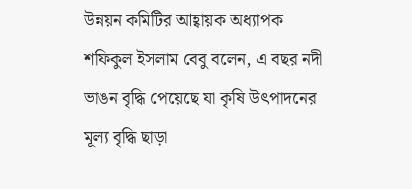উন্নয়ন কমিটির আহ্বায়ক অধ্যাপক শফিকুল ইসলাম বেবু বলেন, এ বছর নদী ভাঙন বৃদ্ধি পেয়েছে যা কৃষি উৎপাদনের মূল্য বৃদ্ধি ছাড়া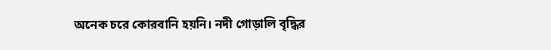অনেক চরে কোরবানি হয়নি। নদী গোড়ালি বৃদ্ধির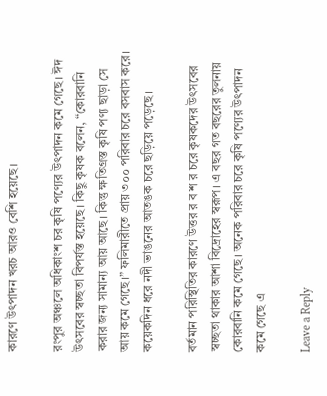কারণে উৎপাদন খরচ আরও বেশি হয়েছে।

রংপুর অঞ্চলে অধিকাংশ চর কৃষি পণ্যের উৎপাদন কমে গেছে। ঈদ উৎসবের স্বচ্ছতা বিপর্যস্ত হয়েছে। কিছু কৃষক বলেন, “কোরবানি করার জন্য সামান্য আয় আছে। কিন্তু ক্ষতিগ্রস্ত কৃষি পণ্য ছাড়া সে আয় কমে গেছে।” ফলিমারীতে প্রায় ৩০০ পরিবার চরে বসবাস করে। কয়েকদিন ধরে নদী ভাঙনের আতঙক চরে ছড়িয়ে পড়েছে।

বর্তমান পরিস্থিতির কারণে উত্তর র ব শ র চরে কৃষকদের উৎসবের স্বচ্ছতা থাকার আশা বিদ্রোহের স্বরূপ। এ বছর গত বছরের তুলনায় কোরবানি কমে গেছে। অনেক পরিবার চরে কৃষি পণ্যের উৎপাদন কমে গেছে এ

Leave a Reply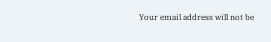Your email address will not be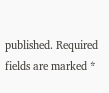published. Required fields are marked *